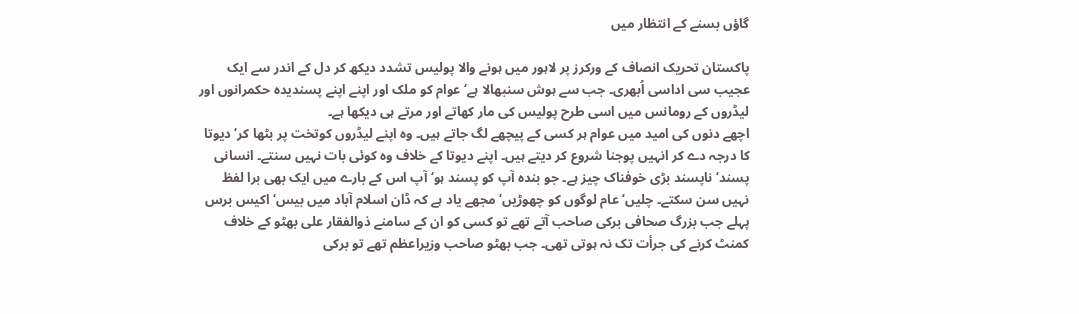گاؤں بسنے کے انتظار میں

پاکستان تحریک انصاف کے ورکرز پر لاہور میں ہونے والا پولیس تشدد دیکھ کر دل کے اندر سے ایک عجیب سی اداسی اُبھری۔ جب سے ہوش سنبھالا ہے‘ عوام کو ملک اور اپنے اپنے پسندیدہ حکمرانوں اور لیڈروں کے رومانس میں اسی طرح پولیس کی مار کھاتے اور مرتے ہی دیکھا ہے۔
اچھے دنوں کی امید میں عوام ہر کسی کے پیچھے لگ جاتے ہیں۔ وہ اپنے لیڈروں کوتخت پر بٹھا کر‘ دیوتا کا درجہ دے کر انہیں پوجنا شروع کر دیتے ہیں۔ اپنے دیوتا کے خلاف وہ کوئی بات نہیں سنتے۔ انسانی پسند‘ ناپسند بڑی خوفناک چیز ہے۔ جو بندہ آپ کو پسند ہو‘ آپ اس کے بارے میں ایک بھی برا لفظ نہیں سن سکتے۔ چلیں‘ عام لوگوں کو چھوڑیں‘ مجھے یاد ہے کہ ڈان اسلام آباد میں بیس‘ اکیس برس پہلے جب بزرگ صحافی برکی صاحب آتے تھے تو کسی کو ان کے سامنے ذوالفقار علی بھٹو کے خلاف کمنٹ کرنے کی جرأت تک نہ ہوتی تھی۔ جب بھٹو صاحب وزیراعظم تھے تو برکی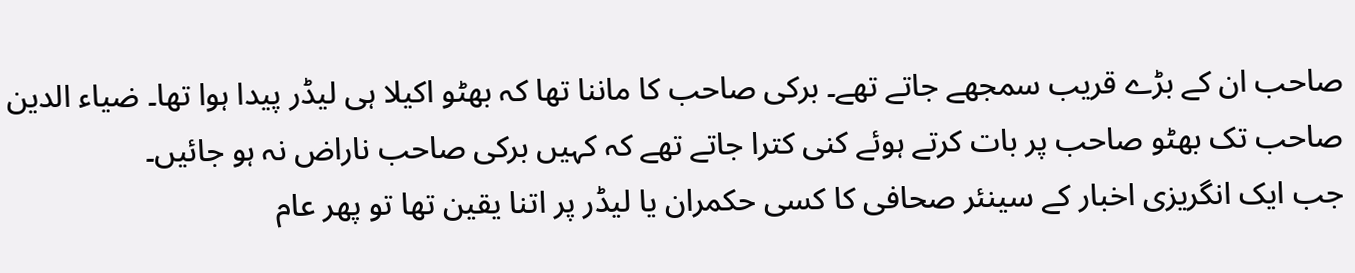صاحب ان کے بڑے قریب سمجھے جاتے تھے۔ برکی صاحب کا ماننا تھا کہ بھٹو اکیلا ہی لیڈر پیدا ہوا تھا۔ ضیاء الدین صاحب تک بھٹو صاحب پر بات کرتے ہوئے کنی کترا جاتے تھے کہ کہیں برکی صاحب ناراض نہ ہو جائیں۔
جب ایک انگریزی اخبار کے سینئر صحافی کا کسی حکمران یا لیڈر پر اتنا یقین تھا تو پھر عام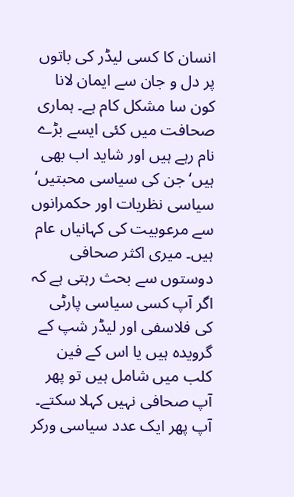انسان کا کسی لیڈر کی باتوں پر دل و جان سے ایمان لانا کون سا مشکل کام ہے۔ ہماری صحافت میں کئی ایسے بڑے نام رہے ہیں اور شاید اب بھی ہیں‘ جن کی سیاسی محبتیں‘ سیاسی نظریات اور حکمرانوں سے مرعوبیت کی کہانیاں عام ہیں۔ میری اکثر صحافی دوستوں سے بحث رہتی ہے کہ اگر آپ کسی سیاسی پارٹی کی فلاسفی اور لیڈر شپ کے گرویدہ ہیں یا اس کے فین کلب میں شامل ہیں تو پھر آپ صحافی نہیں کہلا سکتے۔ آپ پھر ایک عدد سیاسی ورکر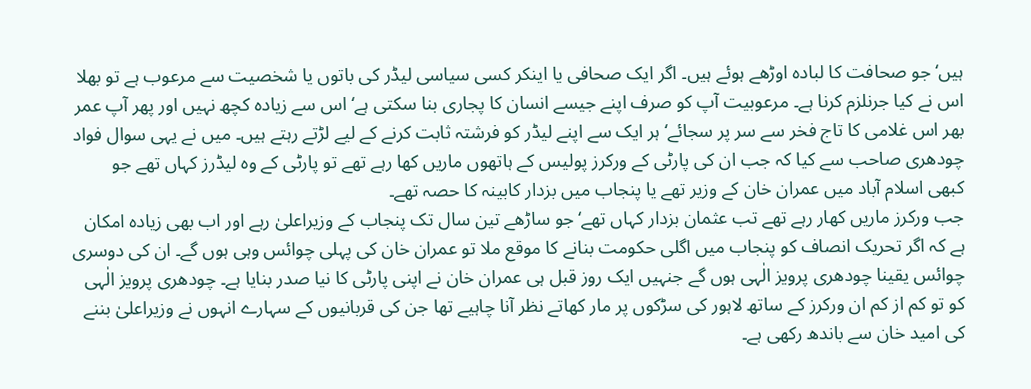ہیں‘ جو صحافت کا لبادہ اوڑھے ہوئے ہیں۔ اگر ایک صحافی یا اینکر کسی سیاسی لیڈر کی باتوں یا شخصیت سے مرعوب ہے تو بھلا اس نے کیا جرنلزم کرنا ہے۔ مرعوبیت آپ کو صرف اپنے جیسے انسان کا پجاری بنا سکتی ہے‘ اس سے زیادہ کچھ نہیں اور پھر آپ عمر بھر اس غلامی کا تاج فخر سے سر پر سجائے‘ ہر ایک سے اپنے لیڈر کو فرشتہ ثابت کرنے کے لیے لڑتے رہتے ہیں۔ میں نے یہی سوال فواد چودھری صاحب سے کیا کہ جب ان کی پارٹی کے ورکرز پولیس کے ہاتھوں ماریں کھا رہے تھے تو پارٹی کے وہ لیڈرز کہاں تھے جو کبھی اسلام آباد میں عمران خان کے وزیر تھے یا پنجاب میں بزدار کابینہ کا حصہ تھے۔
جب ورکرز ماریں کھار رہے تھے تب عثمان بزدار کہاں تھے‘ جو ساڑھے تین سال تک پنجاب کے وزیراعلیٰ رہے اور اب بھی زیادہ امکان ہے کہ اگر تحریک انصاف کو پنجاب میں اگلی حکومت بنانے کا موقع ملا تو عمران خان کی پہلی چوائس وہی ہوں گے۔ ان کی دوسری چوائس یقینا چودھری پرویز الٰہی ہوں گے جنہیں ایک روز قبل ہی عمران خان نے اپنی پارٹی کا نیا صدر بنایا ہے۔ چودھری پرویز الٰہی کو تو کم از کم ان ورکرز کے ساتھ لاہور کی سڑکوں پر مار کھاتے نظر آنا چاہیے تھا جن کی قربانیوں کے سہارے انہوں نے وزیراعلیٰ بننے کی امید خان سے باندھ رکھی ہے۔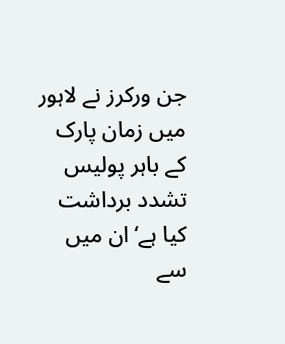جن ورکرز نے لاہور میں زمان پارک کے باہر پولیس تشدد برداشت کیا ہے‘ ان میں سے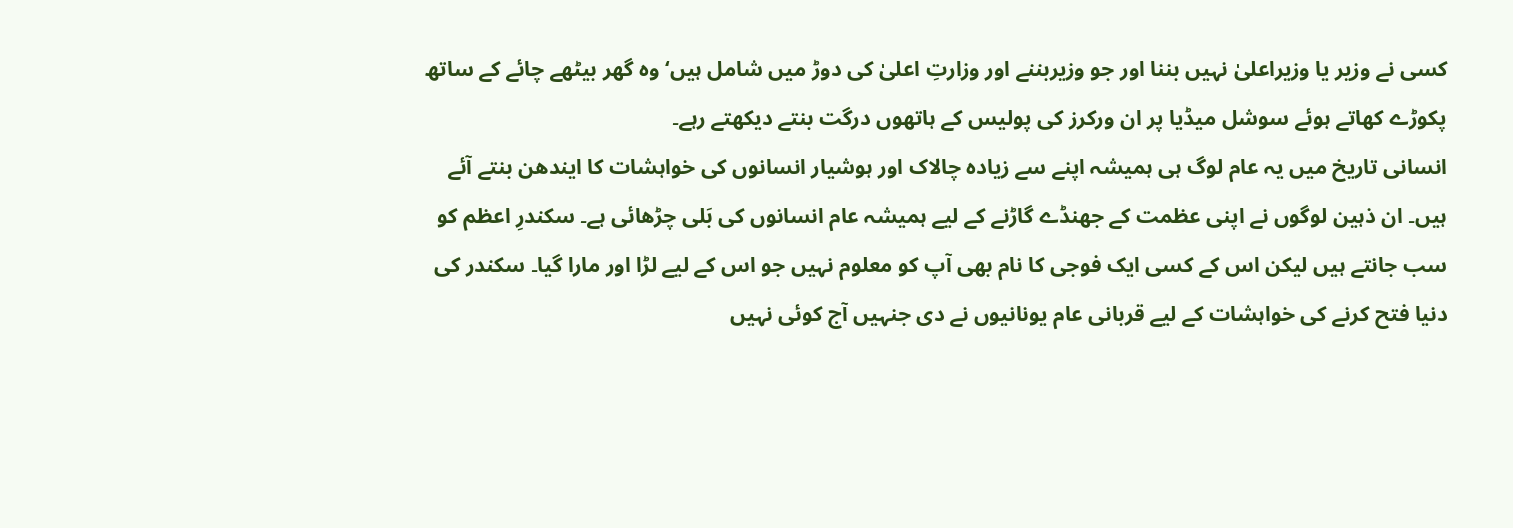کسی نے وزیر یا وزیراعلیٰ نہیں بننا اور جو وزیربننے اور وزارتِ اعلیٰ کی دوڑ میں شامل ہیں‘ وہ گھر بیٹھے چائے کے ساتھ پکوڑے کھاتے ہوئے سوشل میڈیا پر ان ورکرز کی پولیس کے ہاتھوں درگت بنتے دیکھتے رہے۔
انسانی تاریخ میں یہ عام لوگ ہی ہمیشہ اپنے سے زیادہ چالاک اور ہوشیار انسانوں کی خواہشات کا ایندھن بنتے آئے ہیں۔ ان ذہین لوگوں نے اپنی عظمت کے جھنڈے گاڑنے کے لیے ہمیشہ عام انسانوں کی بَلی چڑھائی ہے۔ سکندرِ اعظم کو سب جانتے ہیں لیکن اس کے کسی ایک فوجی کا نام بھی آپ کو معلوم نہیں جو اس کے لیے لڑا اور مارا گیا۔ سکندر کی دنیا فتح کرنے کی خواہشات کے لیے قربانی عام یونانیوں نے دی جنہیں آج کوئی نہیں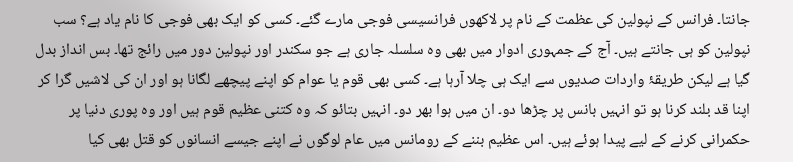جانتا۔ فرانس کے نپولین کی عظمت کے نام پر لاکھوں فرانسیسی فوجی مارے گئے۔ کسی کو ایک بھی فوجی کا نام یاد ہے؟ سب نپولین کو ہی جانتے ہیں۔ آج کے جمہوری ادوار میں بھی وہ سلسلہ جاری ہے جو سکندر اور نپولین دور میں رائج تھا۔ بس انداز بدل گیا ہے لیکن طریقۂ واردات صدیوں سے ایک ہی چلا آرہا ہے۔ کسی بھی قوم یا عوام کو اپنے پیچھے لگانا ہو اور ان کی لاشیں گرا کر اپنا قد بلند کرنا ہو تو انہیں بانس پر چڑھا دو۔ ان میں ہوا بھر دو۔ انہیں بتائو کہ وہ کتنی عظیم قوم ہیں اور وہ پوری دنیا پر حکمرانی کرنے کے لیے پیدا ہوئے ہیں۔ اس عظیم بننے کے رومانس میں عام لوگوں نے اپنے جیسے انسانوں کو قتل بھی کیا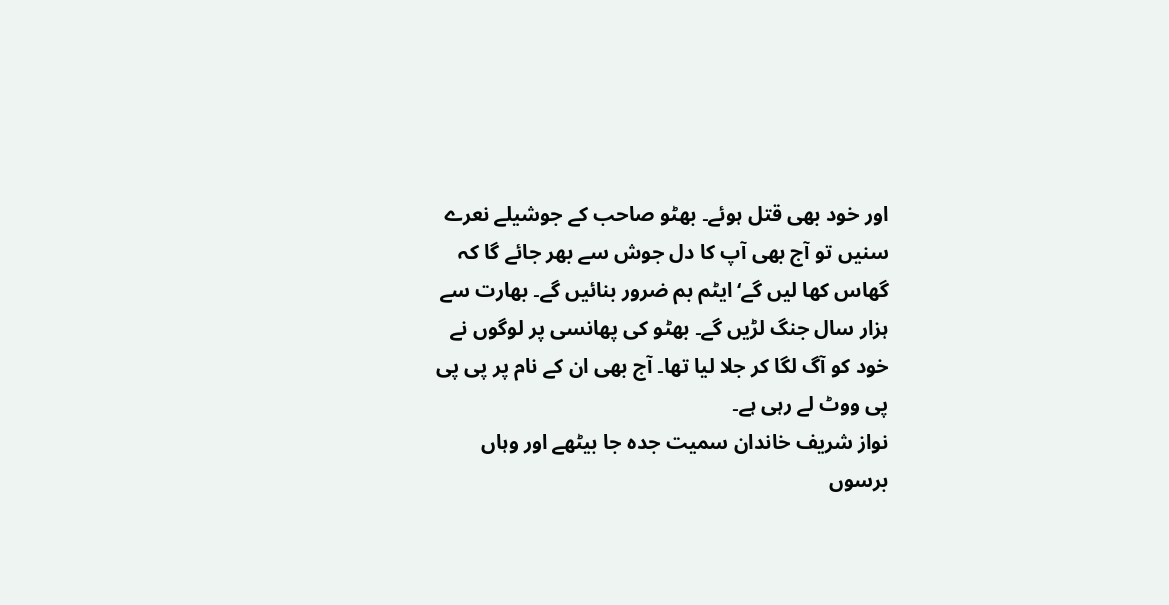اور خود بھی قتل ہوئے۔ بھٹو صاحب کے جوشیلے نعرے سنیں تو آج بھی آپ کا دل جوش سے بھر جائے گا کہ گھاس کھا لیں گے‘ ایٹم بم ضرور بنائیں گے۔ بھارت سے ہزار سال جنگ لڑیں گے۔ بھٹو کی پھانسی پر لوگوں نے خود کو آگ لگا کر جلا لیا تھا۔ آج بھی ان کے نام پر پی پی پی ووٹ لے رہی ہے۔
نواز شریف خاندان سمیت جدہ جا بیٹھے اور وہاں برسوں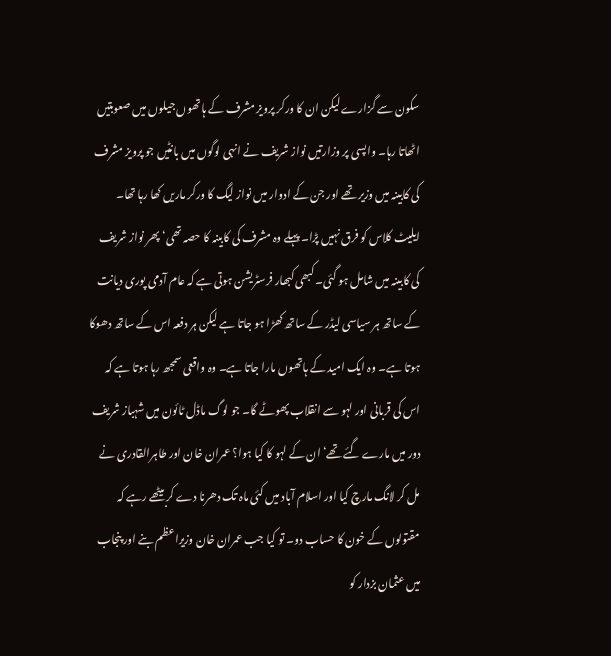سکون سے گزارے لیکن ان کا ورکر پرویز مشرف کے ہاتھوں جیلوں میں صعوبتیں اٹھاتا رہا۔ واپسی پر وزارتیں نواز شریف نے انہی لوگوں میں بانٹیں جو پرویز مشرف کی کابینہ میں وزیر تھے اور جن کے ادوار میں نواز لیگ کا ورکر ماریں کھا رہا تھا۔ ایلیٹ کلاس کو فرق نہیں پڑا۔ پہلے وہ مشرف کی کابینہ کا حصہ تھی‘ پھر نواز شریف کی کابینہ میں شامل ہو گئی۔ کبھی کبھار فرسٹریشن ہوتی ہے کہ عام آدمی پوری دیانت کے ساتھ ہر سیاسی لیڈر کے ساتھ کھڑا ہو جاتا ہے لیکن ہر دفعہ اس کے ساتھ دھوکا ہوتا ہے۔ وہ ایک امید کے ہاتھوں مارا جاتا ہے۔ وہ واقعی سمجھ رہا ہوتا ہے کہ اس کی قربانی اور لہو سے انقلاب پھوٹے گا۔ جو لوگ ماڈل ٹائون میں شہباز شریف دور میں مارے گئے تھے‘ ان کے لہو کا کیا ہوا؟ عمران خان اور طاہرالقادری نے مل کر لانگ مارچ کیا اور اسلام آباد میں کئی ماہ تک دھرنا دے کربیٹھے رہے کہ مقتولوں کے خون کا حساب دو۔ تو کیا جب عمران خان وزیراعظم بنے اور پنجاب میں عثمان بزدار کو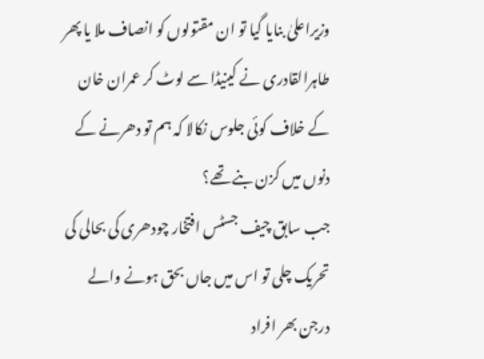وزیراعلیٰ بنایا گیا تو ان مقتولوں کو انصاف ملا یا پھر طاہرالقادری نے کینیڈا سے لوٹ کر عمران خان کے خلاف کوئی جلوس نکالا کہ ہم تو دھرنے کے دنوں میں کزن بنے تھے؟
جب سابق چیف جسٹس افتخار چودھری کی بحالی کی تحریک چلی تو اس میں جاں بحق ہونے والے درجن بھر افراد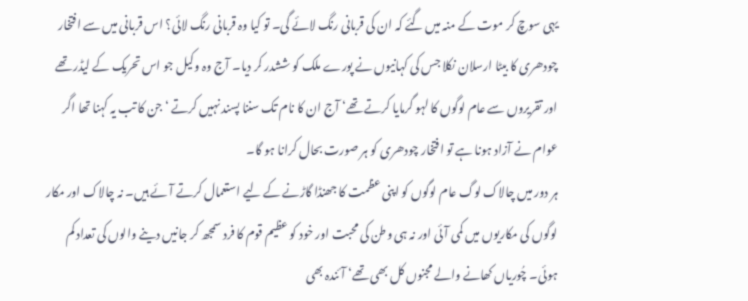یہی سوچ کر موت کے منہ میں گئے کہ ان کی قربانی رنگ لائے گی۔ تو کیا وہ قربانی رنگ لائی؟ اس قربانی میں سے افتخار چودھری کا بیٹا ارسلان نکلا جس کی کہانیوں نے پورے ملک کو ششدر کر دیا۔ آج وہ وکیل جو اس تحریک کے لیڈر تھے اور تقریروں سے عام لوگوں کا لہو گرمایا کرتے تھے‘ آج ان کا نام تک سننا پسند نہیں کرتے ‘ جن کا تب یہ کہنا تھا اگر عوام نے آزاد ہونا ہے تو افتخار چودھری کو ہر صورت بحال کرانا ہو گا۔
ہر دور میں چالاک لوگ عام لوگوں کو اپنی عظمت کا جھنڈا گاڑنے کے لیے استعمال کرتے آئے ہیں۔ نہ چالاک اور مکار لوگوں کی مکاریوں میں کمی آئی اور نہ ہی وطن کی محبت اور خود کو عظیم قوم کا فرد سمجھ کر جانیں دینے والوں کی تعداد کم ہوئی۔ چُوریاں کھانے والے مجنوں کل بھی تھے‘ آئندہ بھی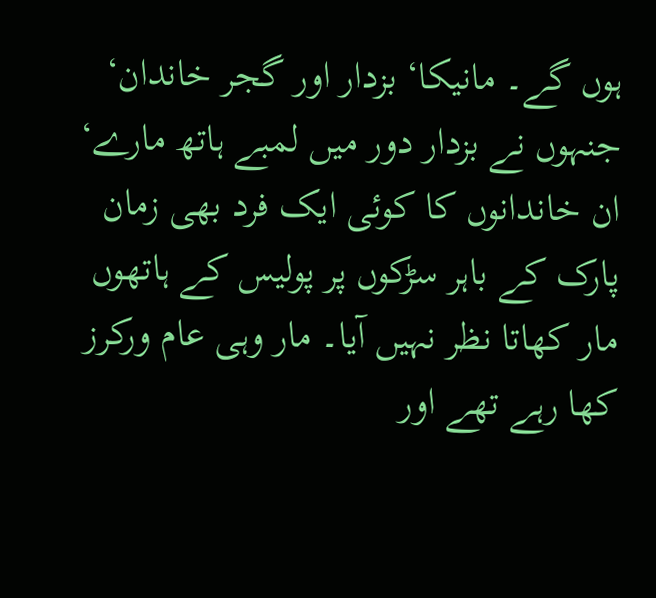ہوں گے۔ مانیکا‘ بزدار اور گجر خاندان‘ جنہوں نے بزدار دور میں لمبے ہاتھ مارے‘ ان خاندانوں کا کوئی ایک فرد بھی زمان پارک کے باہر سڑکوں پر پولیس کے ہاتھوں مار کھاتا نظر نہیں آیا۔ مار وہی عام ورکرز کھا رہے تھے اور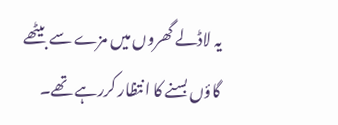یہ لاڈلے گھروں میں مزے سے بیٹھے گاؤں بسنے کا انتظار کررہے تھے۔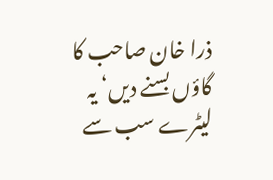ذرا خان صاحب کا گاؤں بسنے دیں‘ یہ لیٹرے سب سے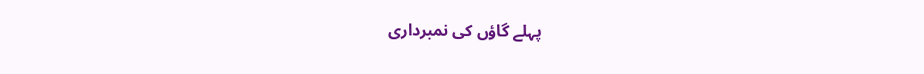پہلے گاؤں کی نمبرداری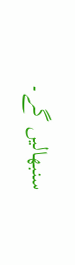سنبھالیں گے۔